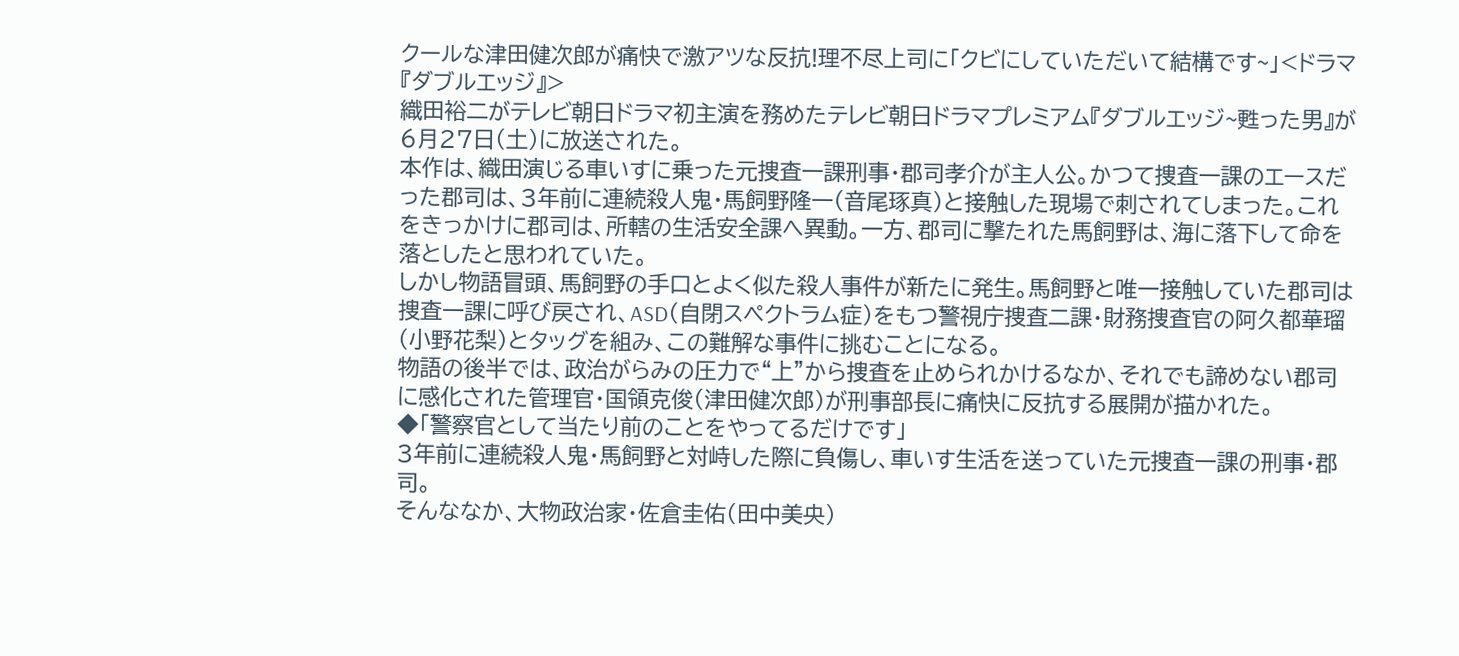クールな津田健次郎が痛快で激アツな反抗!理不尽上司に「クビにしていただいて結構です~」<ドラマ『ダブルエッジ』>
織田裕二がテレビ朝日ドラマ初主演を務めたテレビ朝日ドラマプレミアム『ダブルエッジ~甦った男』が6月27日(土)に放送された。
本作は、織田演じる車いすに乗った元捜査一課刑事・郡司孝介が主人公。かつて捜査一課のエースだった郡司は、3年前に連続殺人鬼・馬飼野隆一(音尾琢真)と接触した現場で刺されてしまった。これをきっかけに郡司は、所轄の生活安全課へ異動。一方、郡司に撃たれた馬飼野は、海に落下して命を落としたと思われていた。
しかし物語冒頭、馬飼野の手口とよく似た殺人事件が新たに発生。馬飼野と唯一接触していた郡司は捜査一課に呼び戻され、ASD(自閉スペクトラム症)をもつ警視庁捜査二課・財務捜査官の阿久都華瑠(小野花梨)とタッグを組み、この難解な事件に挑むことになる。
物語の後半では、政治がらみの圧力で“上”から捜査を止められかけるなか、それでも諦めない郡司に感化された管理官・国領克俊(津田健次郎)が刑事部長に痛快に反抗する展開が描かれた。
◆「警察官として当たり前のことをやってるだけです」
3年前に連続殺人鬼・馬飼野と対峙した際に負傷し、車いす生活を送っていた元捜査一課の刑事・郡司。
そんななか、大物政治家・佐倉圭佑(田中美央)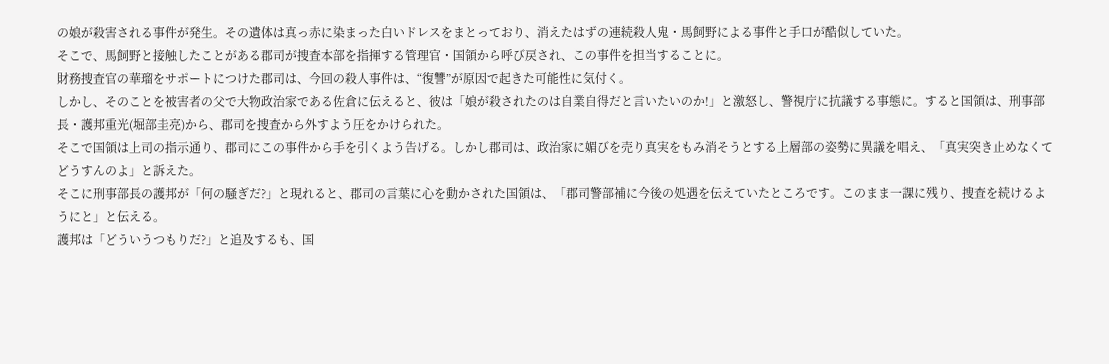の娘が殺害される事件が発生。その遺体は真っ赤に染まった白いドレスをまとっており、消えたはずの連続殺人鬼・馬飼野による事件と手口が酷似していた。
そこで、馬飼野と接触したことがある郡司が捜査本部を指揮する管理官・国領から呼び戻され、この事件を担当することに。
財務捜査官の華瑠をサポートにつけた郡司は、今回の殺人事件は、“復讐”が原因で起きた可能性に気付く。
しかし、そのことを被害者の父で大物政治家である佐倉に伝えると、彼は「娘が殺されたのは自業自得だと言いたいのか!」と激怒し、警視庁に抗議する事態に。すると国領は、刑事部長・護邦重光(堀部圭亮)から、郡司を捜査から外すよう圧をかけられた。
そこで国領は上司の指示通り、郡司にこの事件から手を引くよう告げる。しかし郡司は、政治家に媚びを売り真実をもみ消そうとする上層部の姿勢に異議を唱え、「真実突き止めなくてどうすんのよ」と訴えた。
そこに刑事部長の護邦が「何の騒ぎだ?」と現れると、郡司の言葉に心を動かされた国領は、「郡司警部補に今後の処遇を伝えていたところです。このまま一課に残り、捜査を続けるようにと」と伝える。
護邦は「どういうつもりだ?」と追及するも、国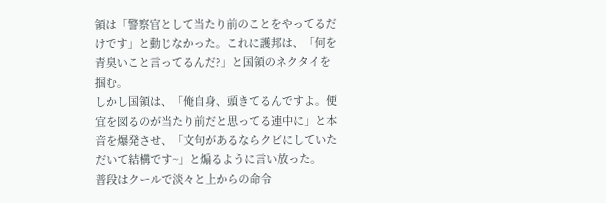領は「警察官として当たり前のことをやってるだけです」と動じなかった。これに護邦は、「何を青臭いこと言ってるんだ?」と国領のネクタイを掴む。
しかし国領は、「俺自身、頭きてるんですよ。便宜を図るのが当たり前だと思ってる連中に」と本音を爆発させ、「文句があるならクビにしていただいて結構です~」と煽るように言い放った。
普段はクールで淡々と上からの命令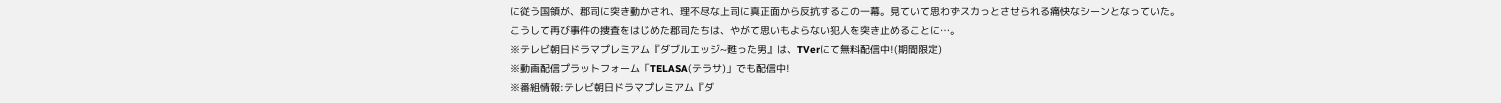に従う国領が、郡司に突き動かされ、理不尽な上司に真正面から反抗するこの一幕。見ていて思わずスカっとさせられる痛快なシーンとなっていた。
こうして再び事件の捜査をはじめた郡司たちは、やがて思いもよらない犯人を突き止めることに…。
※テレビ朝日ドラマプレミアム『ダブルエッジ~甦った男』は、TVerにて無料配信中!(期間限定)
※動画配信プラットフォーム「TELASA(テラサ)」でも配信中!
※番組情報:テレビ朝日ドラマプレミアム『ダ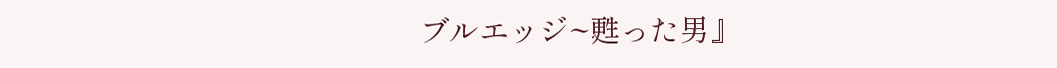ブルエッジ~甦った男』